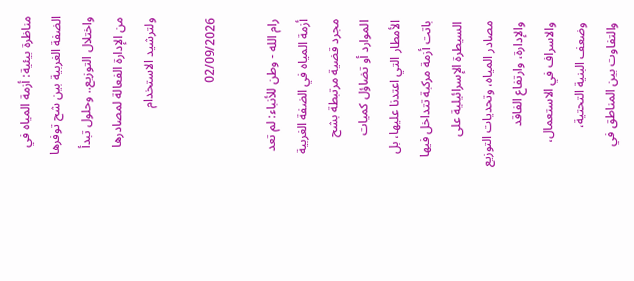مناظرة بيئية: أزمة المياه في الضفة الغربية بين شح توفرها واختلال التوزيع.. وحلول تبدأ من الإدارة الفعالة لمصادرها ولترشيد الاستخدام

02/09/2026

رام الله - وطن للأنباء: لم تعد أزمة المياه في الضفة الغربية مجرد قضية مرتبطة بشح الموارد أو تضاؤل كميات الأمطار التي اعتدنا عليها، بل باتت أزمة مركبة تتداخل فيها السيطرة الإسرائيلية على مصادر المياه، وتحديات التوزيع والإدارة، وارتفاع الفاقد والاسراف في الاستعمال، وضعف البنية التحتية، والتفاوت بين المناطق في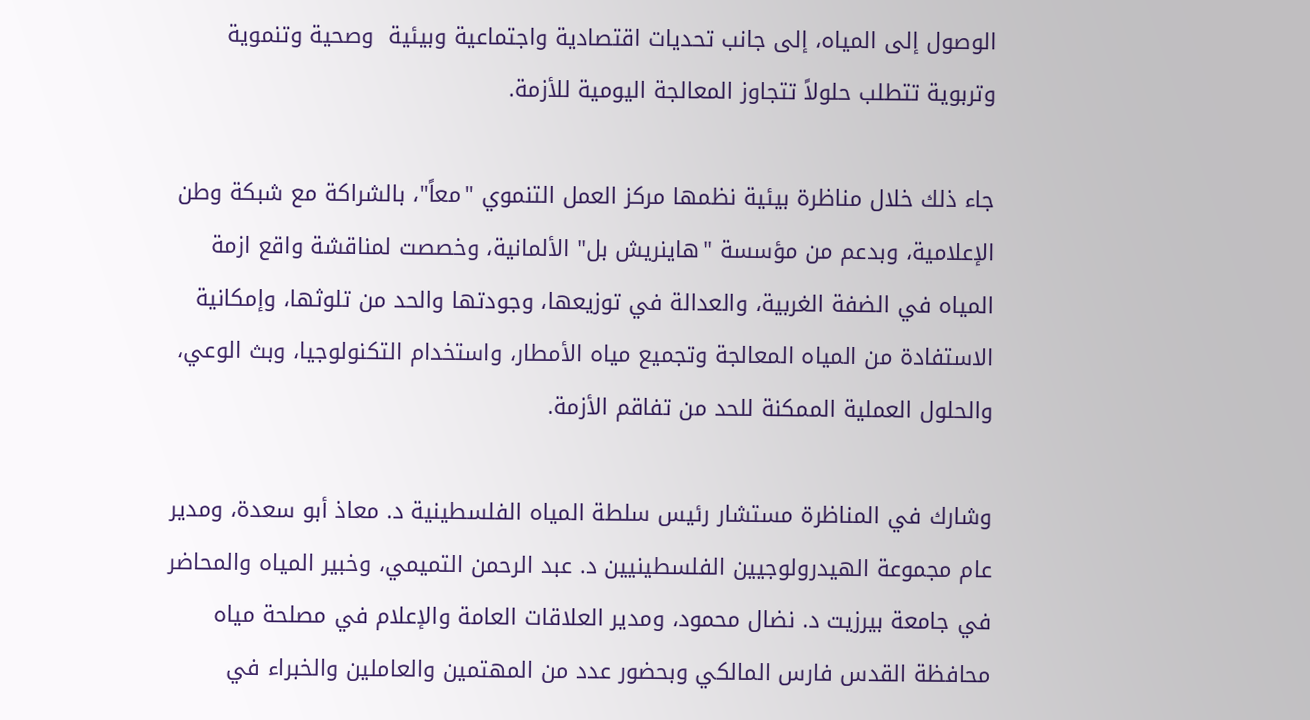الوصول إلى المياه، إلى جانب تحديات اقتصادية واجتماعية وبيئية  وصحية وتنموية وتربوية تتطلب حلولاً تتجاوز المعالجة اليومية للأزمة.

جاء ذلك خلال مناظرة بيئية نظمها مركز العمل التنموي "معاً"، بالشراكة مع شبكة وطن الإعلامية، وبدعم من مؤسسة "هاينريش بل" الألمانية، وخصصت لمناقشة واقع ازمة المياه في الضفة الغربية، والعدالة في توزيعها، وجودتها والحد من تلوثها، وإمكانية الاستفادة من المياه المعالجة وتجميع مياه الأمطار، واستخدام التكنولوجيا، وبث الوعي، والحلول العملية الممكنة للحد من تفاقم الأزمة.

وشارك في المناظرة مستشار رئيس سلطة المياه الفلسطينية د. معاذ أبو سعدة، ومدير عام مجموعة الهيدرولوجيين الفلسطينيين د. عبد الرحمن التميمي، وخبير المياه والمحاضر في جامعة بيرزيت د. نضال محمود، ومدير العلاقات العامة والإعلام في مصلحة مياه محافظة القدس فارس المالكي وبحضور عدد من المهتمين والعاملين والخبراء في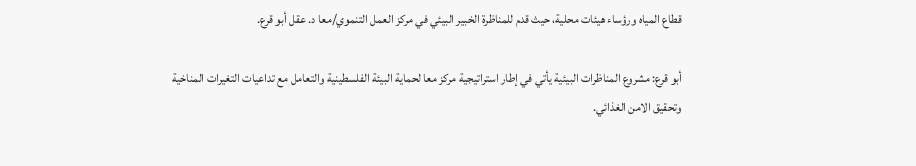قطاع المياه ورؤساء هيئات محلية، حيث قدم للمناظرة الخبير البيئي في مركز العمل التنموي/معا د. عقل أبو قرع.

أبو قرع: مشروع المناظرات البيئية يأتي في إطار استراتيجية مركز معا لحماية البيئة الفلسطينية والتعامل مع تداعيات التغيرات المناخية وتحقيق الامن الغذائي.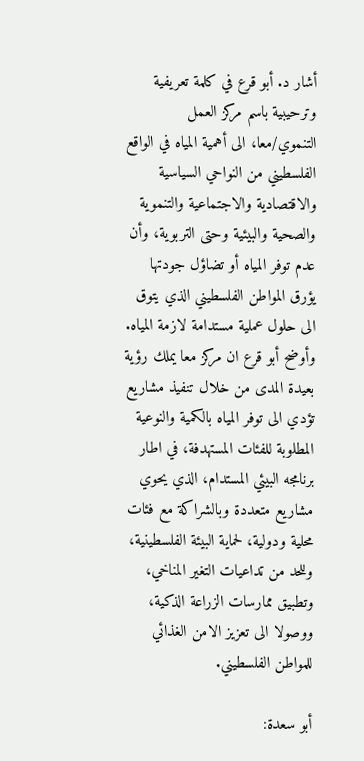أشار د. أبو قرع في كلمة تعريفية وترحيبية باسم مركز العمل التنموي/معا، الى أهمية المياه في الواقع الفلسطيني من النواحي السياسية والاقتصادية والاجتماعية والتنموية والصحية والبيئية وحتى التربوية، وأن عدم توفر المياه أو تضاؤل جودتها يؤرق المواطن الفلسطيني الذي يتوق الى حلول عملية مستدامة لازمة المياه. وأوضح أبو قرع ان مركز معا يملك رؤية بعيدة المدى من خلال تنفيذ مشاريع تؤدي الى توفر المياه بالكمية والنوعية المطلوبة للفئات المستهدفة، في اطار برنامجه البيئي المستدام، الذي يحوي مشاريع متعددة وبالشراكة مع فئات محلية ودولية، لحماية البيئة الفلسطينية، وللحد من تداعيات التغير المناخي، وتطبيق ممارسات الزراعة الذكية، ووصولا الى تعزيز الامن الغذائي للمواطن الفلسطيني.

أبو سعدة: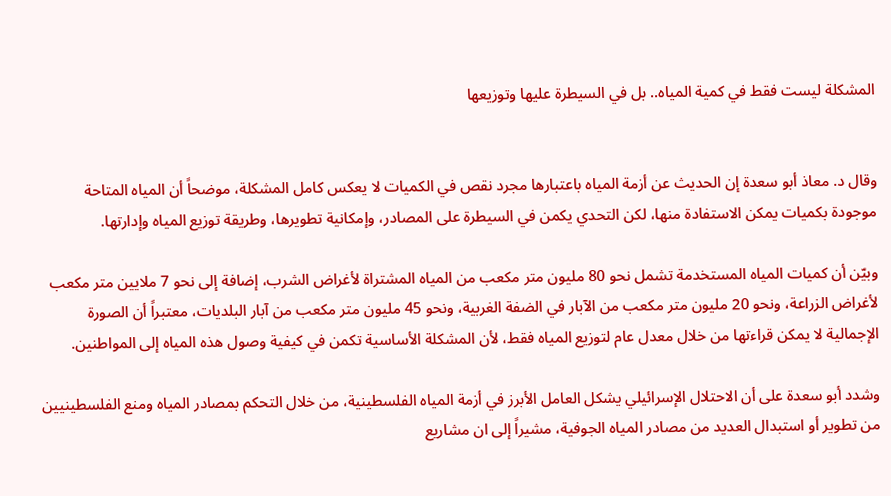المشكلة ليست فقط في كمية المياه.. بل في السيطرة عليها وتوزيعها


وقال د. معاذ أبو سعدة إن الحديث عن أزمة المياه باعتبارها مجرد نقص في الكميات لا يعكس كامل المشكلة، موضحاً أن المياه المتاحة موجودة بكميات يمكن الاستفادة منها، لكن التحدي يكمن في السيطرة على المصادر، وإمكانية تطويرها، وطريقة توزيع المياه وإدارتها.

وبيّن أن كميات المياه المستخدمة تشمل نحو 80 مليون متر مكعب من المياه المشتراة لأغراض الشرب، إضافة إلى نحو 7 ملايين متر مكعب لأغراض الزراعة، ونحو 20 مليون متر مكعب من الآبار في الضفة الغربية، ونحو 45 مليون متر مكعب من آبار البلديات، معتبراً أن الصورة الإجمالية لا يمكن قراءتها من خلال معدل عام لتوزيع المياه فقط، لأن المشكلة الأساسية تكمن في كيفية وصول هذه المياه إلى المواطنين.

وشدد أبو سعدة على أن الاحتلال الإسرائيلي يشكل العامل الأبرز في أزمة المياه الفلسطينية، من خلال التحكم بمصادر المياه ومنع الفلسطينيين من تطوير أو استبدال العديد من مصادر المياه الجوفية، مشيراً إلى ان مشاريع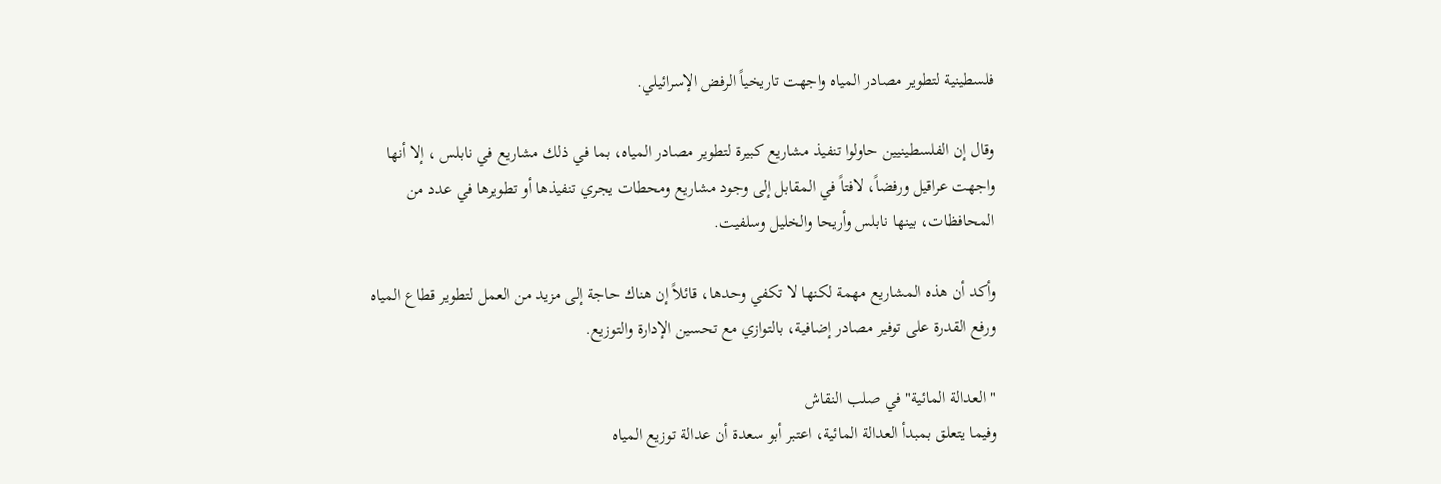فلسطينية لتطوير مصادر المياه واجهت تاريخياً الرفض الإسرائيلي.

وقال إن الفلسطينيين حاولوا تنفيذ مشاريع كبيرة لتطوير مصادر المياه، بما في ذلك مشاريع في نابلس ، إلا أنها واجهت عراقيل ورفضاً، لافتاً في المقابل إلى وجود مشاريع ومحطات يجري تنفيذها أو تطويرها في عدد من المحافظات، بينها نابلس وأريحا والخليل وسلفيت.

وأكد أن هذه المشاريع مهمة لكنها لا تكفي وحدها، قائلاً إن هناك حاجة إلى مزيد من العمل لتطوير قطاع المياه ورفع القدرة على توفير مصادر إضافية، بالتوازي مع تحسين الإدارة والتوزيع.

"العدالة المائية" في صلب النقاش
وفيما يتعلق بمبدأ العدالة المائية، اعتبر أبو سعدة أن عدالة توزيع المياه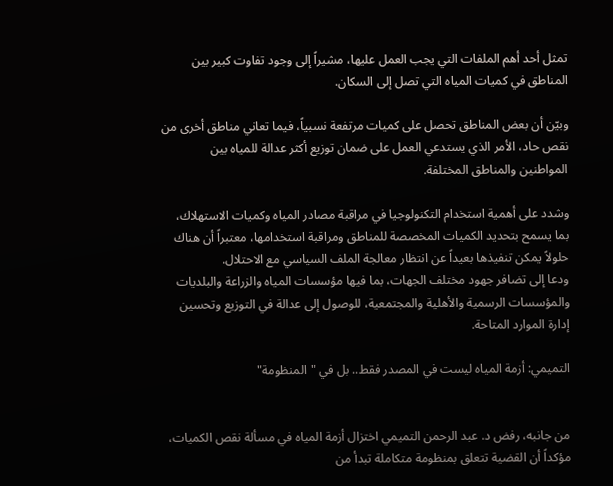تمثل أحد أهم الملفات التي يجب العمل عليها، مشيراً إلى وجود تفاوت كبير بين المناطق في كميات المياه التي تصل إلى السكان.

وبيّن أن بعض المناطق تحصل على كميات مرتفعة نسبياً، فيما تعاني مناطق أخرى من نقص حاد، الأمر الذي يستدعي العمل على ضمان توزيع أكثر عدالة للمياه بين المواطنين والمناطق المختلفة.

وشدد على أهمية استخدام التكنولوجيا في مراقبة مصادر المياه وكميات الاستهلاك، بما يسمح بتحديد الكميات المخصصة للمناطق ومراقبة استخدامها، معتبراً أن هناك حلولاً يمكن تنفيذها بعيداً عن انتظار معالجة الملف السياسي مع الاحتلال.
ودعا إلى تضافر جهود مختلف الجهات، بما فيها مؤسسات المياه والزراعة والبلديات والمؤسسات الرسمية والأهلية والمجتمعية، للوصول إلى عدالة في التوزيع وتحسين إدارة الموارد المتاحة.

التميمي: أزمة المياه ليست في المصدر فقط.. بل في "المنظومة"


من جانبه، رفض د. عبد الرحمن التميمي اختزال أزمة المياه في مسألة نقص الكميات، مؤكداً أن القضية تتعلق بمنظومة متكاملة تبدأ من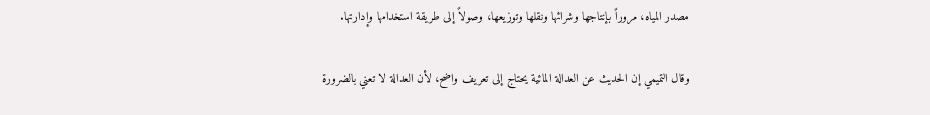مصدر المياه، مروراً بإنتاجها وشرائها ونقلها وتوزيعها، وصولاً إلى طريقة استخدامها وإدارتها.

وقال التميمي إن الحديث عن العدالة المائية يحتاج إلى تعريف واضح، لأن العدالة لا تعني بالضرورة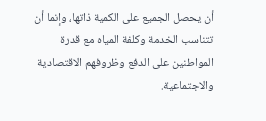أن يحصل الجميع على الكمية ذاتها، وإنما أن تتناسب الخدمة وكلفة المياه مع قدرة المواطنين على الدفع وظروفهم الاقتصادية والاجتماعية.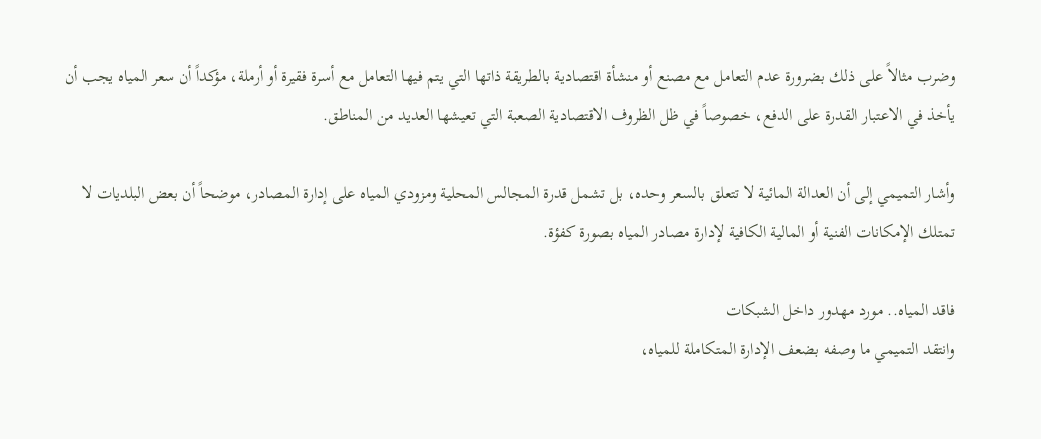وضرب مثالاً على ذلك بضرورة عدم التعامل مع مصنع أو منشأة اقتصادية بالطريقة ذاتها التي يتم فيها التعامل مع أسرة فقيرة أو أرملة، مؤكداً أن سعر المياه يجب أن يأخذ في الاعتبار القدرة على الدفع، خصوصاً في ظل الظروف الاقتصادية الصعبة التي تعيشها العديد من المناطق.

وأشار التميمي إلى أن العدالة المائية لا تتعلق بالسعر وحده، بل تشمل قدرة المجالس المحلية ومزودي المياه على إدارة المصادر، موضحاً أن بعض البلديات لا تمتلك الإمكانات الفنية أو المالية الكافية لإدارة مصادر المياه بصورة كفؤة.

فاقد المياه.. مورد مهدور داخل الشبكات
وانتقد التميمي ما وصفه بضعف الإدارة المتكاملة للمياه،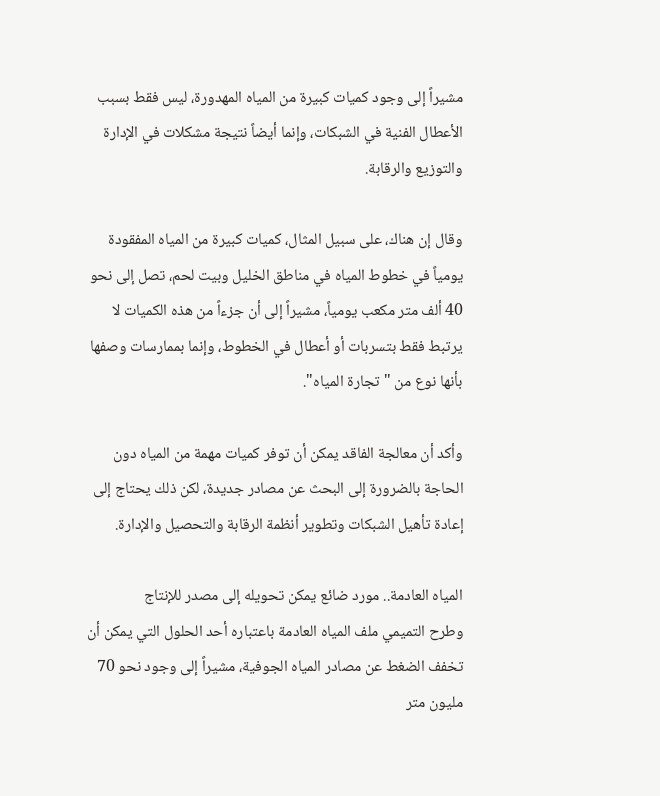مشيراً إلى وجود كميات كبيرة من المياه المهدورة، ليس فقط بسبب الأعطال الفنية في الشبكات، وإنما أيضاً نتيجة مشكلات في الإدارة والتوزيع والرقابة.

وقال إن هناك، على سبيل المثال، كميات كبيرة من المياه المفقودة يومياً في خطوط المياه في مناطق الخليل وبيت لحم، تصل إلى نحو 40 ألف متر مكعب يومياً، مشيراً إلى أن جزءاً من هذه الكميات لا يرتبط فقط بتسربات أو أعطال في الخطوط، وإنما بممارسات وصفها بأنها نوع من "تجارة المياه".

وأكد أن معالجة الفاقد يمكن أن توفر كميات مهمة من المياه دون الحاجة بالضرورة إلى البحث عن مصادر جديدة، لكن ذلك يحتاج إلى إعادة تأهيل الشبكات وتطوير أنظمة الرقابة والتحصيل والإدارة.

المياه العادمة.. مورد ضائع يمكن تحويله إلى مصدر للإنتاج
وطرح التميمي ملف المياه العادمة باعتباره أحد الحلول التي يمكن أن تخفف الضغط عن مصادر المياه الجوفية، مشيراً إلى وجود نحو 70 مليون متر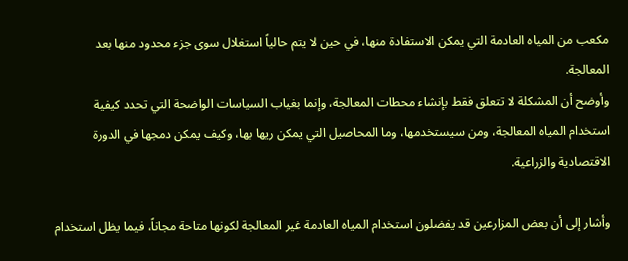مكعب من المياه العادمة التي يمكن الاستفادة منها، في حين لا يتم حالياً استغلال سوى جزء محدود منها بعد المعالجة.
وأوضح أن المشكلة لا تتعلق فقط بإنشاء محطات المعالجة، وإنما بغياب السياسات الواضحة التي تحدد كيفية استخدام المياه المعالجة، ومن سيستخدمها، وما المحاصيل التي يمكن ريها بها، وكيف يمكن دمجها في الدورة الاقتصادية والزراعية.

وأشار إلى أن بعض المزارعين قد يفضلون استخدام المياه العادمة غير المعالجة لكونها متاحة مجاناً، فيما يظل استخدام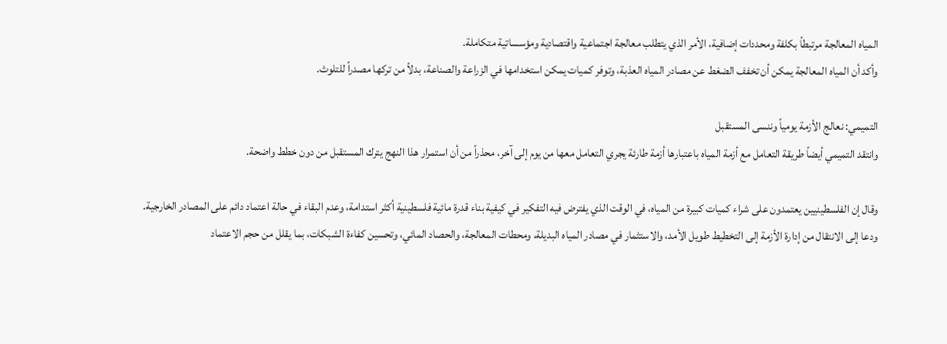المياه المعالجة مرتبطاً بكلفة ومحددات إضافية، الأمر الذي يتطلب معالجة اجتماعية واقتصادية ومؤسساتية متكاملة.
وأكد أن المياه المعالجة يمكن أن تخفف الضغط عن مصادر المياه العذبة، وتوفر كميات يمكن استخدامها في الزراعة والصناعة، بدلاً من تركها مصدراً للتلوث.

التميمي: نعالج الأزمة يومياً وننسى المستقبل
وانتقد التميمي أيضاً طريقة التعامل مع أزمة المياه باعتبارها أزمة طارئة يجري التعامل معها من يوم إلى آخر، محذراً من أن استمرار هذا النهج يترك المستقبل من دون خطط واضحة.

وقال إن الفلسطينيين يعتمدون على شراء كميات كبيرة من المياه، في الوقت الذي يفترض فيه التفكير في كيفية بناء قدرة مائية فلسطينية أكثر استدامة، وعدم البقاء في حالة اعتماد دائم على المصادر الخارجية.
ودعا إلى الانتقال من إدارة الأزمة إلى التخطيط طويل الأمد، والاستثمار في مصادر المياه البديلة، ومحطات المعالجة، والحصاد المائي، وتحسين كفاءة الشبكات، بما يقلل من حجم الاعتماد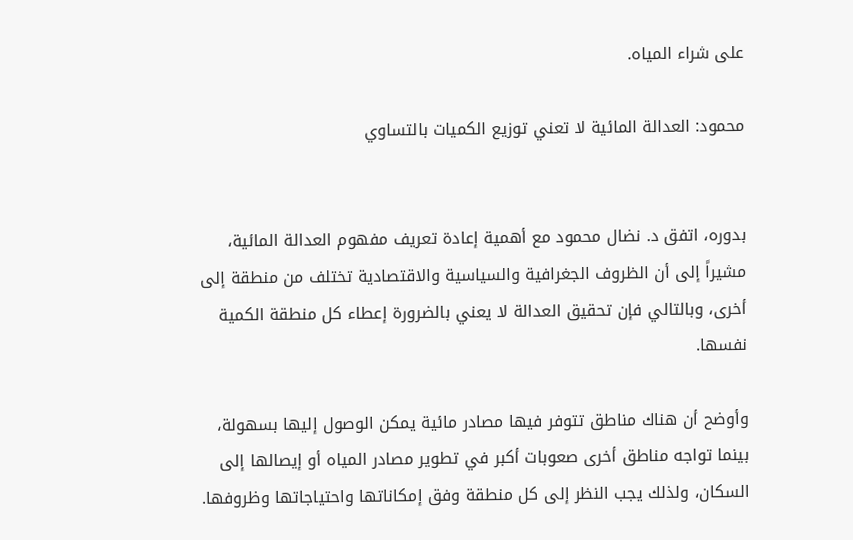على شراء المياه.

محمود: العدالة المائية لا تعني توزيع الكميات بالتساوي


بدوره، اتفق د. نضال محمود مع أهمية إعادة تعريف مفهوم العدالة المائية، مشيراً إلى أن الظروف الجغرافية والسياسية والاقتصادية تختلف من منطقة إلى أخرى، وبالتالي فإن تحقيق العدالة لا يعني بالضرورة إعطاء كل منطقة الكمية نفسها.

وأوضح أن هناك مناطق تتوفر فيها مصادر مائية يمكن الوصول إليها بسهولة، بينما تواجه مناطق أخرى صعوبات أكبر في تطوير مصادر المياه أو إيصالها إلى السكان، ولذلك يجب النظر إلى كل منطقة وفق إمكاناتها واحتياجاتها وظروفها.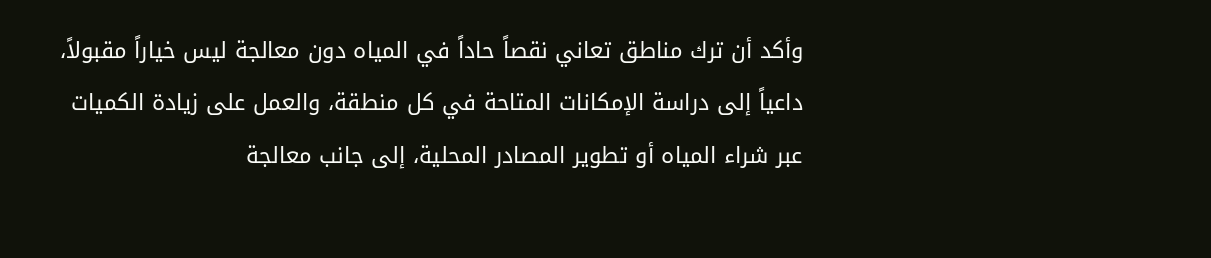وأكد أن ترك مناطق تعاني نقصاً حاداً في المياه دون معالجة ليس خياراً مقبولاً، داعياً إلى دراسة الإمكانات المتاحة في كل منطقة، والعمل على زيادة الكميات عبر شراء المياه أو تطوير المصادر المحلية، إلى جانب معالجة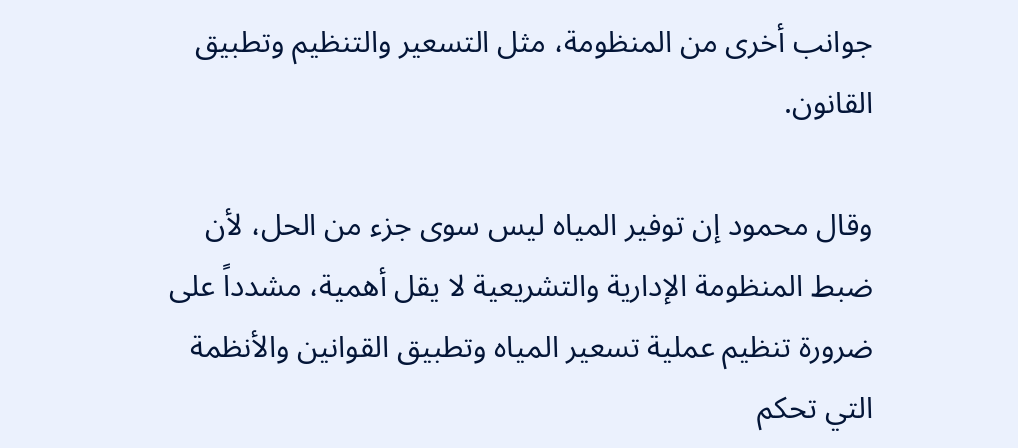جوانب أخرى من المنظومة، مثل التسعير والتنظيم وتطبيق القانون.

وقال محمود إن توفير المياه ليس سوى جزء من الحل، لأن ضبط المنظومة الإدارية والتشريعية لا يقل أهمية، مشدداً على ضرورة تنظيم عملية تسعير المياه وتطبيق القوانين والأنظمة التي تحكم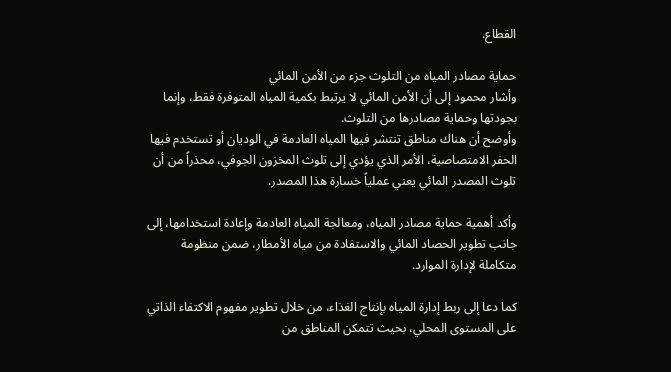القطاع.

حماية مصادر المياه من التلوث جزء من الأمن المائي
وأشار محمود إلى أن الأمن المائي لا يرتبط بكمية المياه المتوفرة فقط، وإنما بجودتها وحماية مصادرها من التلوث.
وأوضح أن هناك مناطق تنتشر فيها المياه العادمة في الوديان أو تستخدم فيها الحفر الامتصاصية، الأمر الذي يؤدي إلى تلوث المخزون الجوفي، محذراً من أن تلوث المصدر المائي يعني عملياً خسارة هذا المصدر.

وأكد أهمية حماية مصادر المياه، ومعالجة المياه العادمة وإعادة استخدامها، إلى جانب تطوير الحصاد المائي والاستفادة من مياه الأمطار، ضمن منظومة متكاملة لإدارة الموارد.

كما دعا إلى ربط إدارة المياه بإنتاج الغذاء، من خلال تطوير مفهوم الاكتفاء الذاتي على المستوى المحلي، بحيث تتمكن المناطق من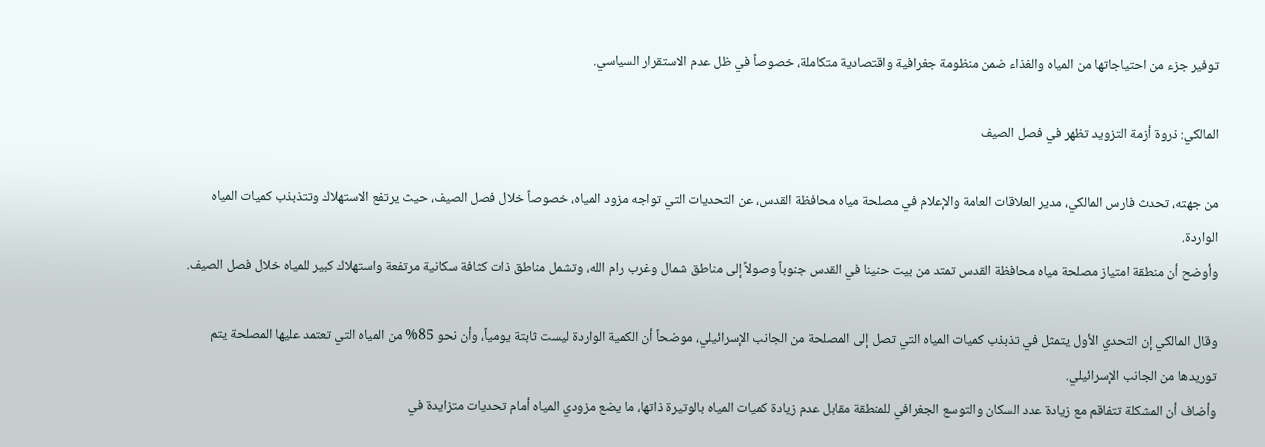توفير جزء من احتياجاتها من المياه والغذاء ضمن منظومة جغرافية واقتصادية متكاملة، خصوصاً في ظل عدم الاستقرار السياسي.

المالكي: ذروة أزمة التزويد تظهر في فصل الصيف

من جهته، تحدث فارس المالكي، مدير العلاقات العامة والإعلام في مصلحة مياه محافظة القدس، عن التحديات التي تواجه مزود المياه، خصوصاً خلال فصل الصيف، حيث يرتفع الاستهلاك وتتذبذب كميات المياه الواردة.
وأوضح أن منطقة امتياز مصلحة مياه محافظة القدس تمتد من بيت حنينا في القدس جنوباً وصولاً إلى مناطق شمال وغرب رام الله، وتشمل مناطق ذات كثافة سكانية مرتفعة واستهلاك كبير للمياه خلال فصل الصيف.

وقال المالكي إن التحدي الأول يتمثل في تذبذب كميات المياه التي تصل إلى المصلحة من الجانب الإسرائيلي، موضحاً أن الكمية الواردة ليست ثابتة يومياً، وأن نحو 85% من المياه التي تعتمد عليها المصلحة يتم توريدها من الجانب الإسرائيلي.
وأضاف أن المشكلة تتفاقم مع زيادة عدد السكان والتوسع الجغرافي للمنطقة مقابل عدم زيادة كميات المياه بالوتيرة ذاتها، ما يضع مزودي المياه أمام تحديات متزايدة في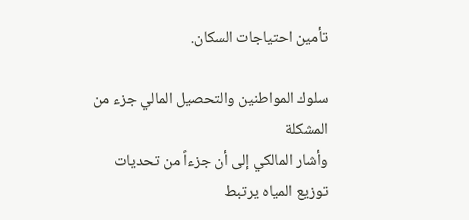تأمين احتياجات السكان.

سلوك المواطنين والتحصيل المالي جزء من المشكلة
وأشار المالكي إلى أن جزءاً من تحديات توزيع المياه يرتبط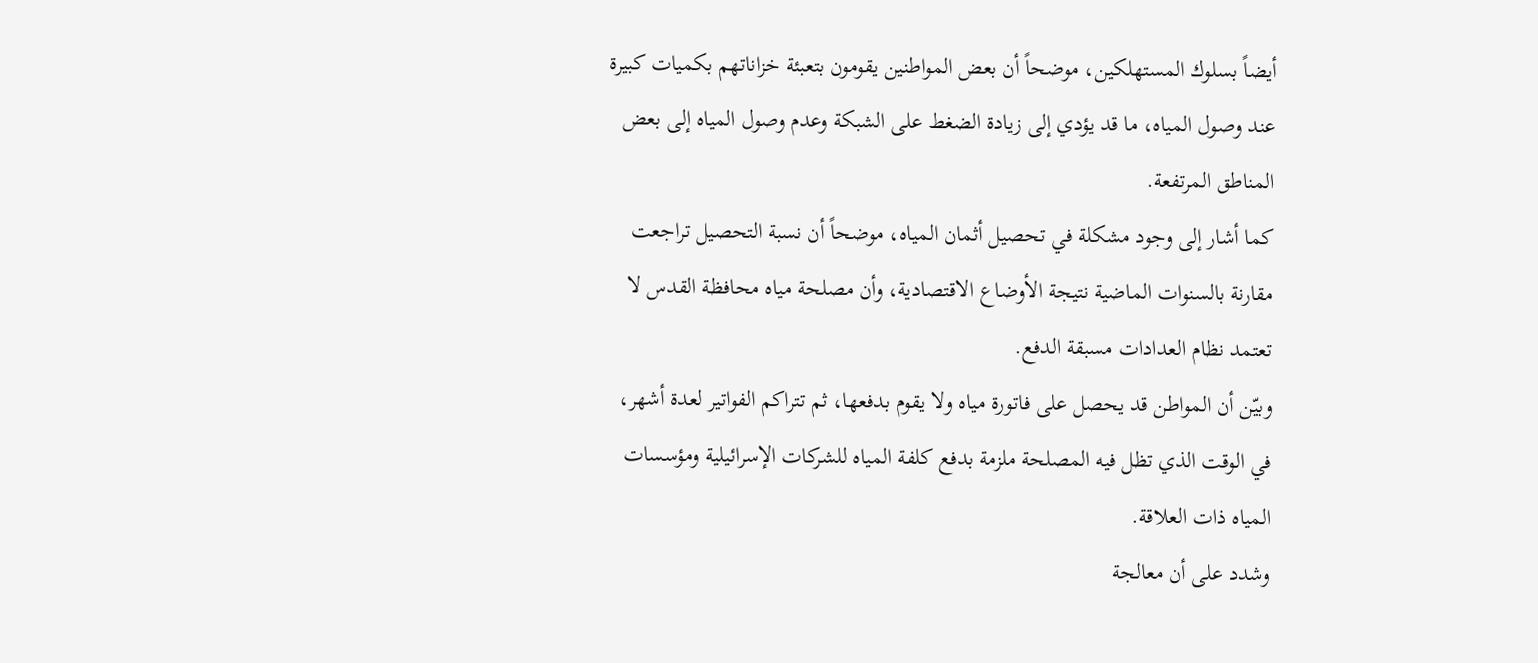أيضاً بسلوك المستهلكين، موضحاً أن بعض المواطنين يقومون بتعبئة خزاناتهم بكميات كبيرة عند وصول المياه، ما قد يؤدي إلى زيادة الضغط على الشبكة وعدم وصول المياه إلى بعض المناطق المرتفعة.
كما أشار إلى وجود مشكلة في تحصيل أثمان المياه، موضحاً أن نسبة التحصيل تراجعت مقارنة بالسنوات الماضية نتيجة الأوضاع الاقتصادية، وأن مصلحة مياه محافظة القدس لا تعتمد نظام العدادات مسبقة الدفع.
وبيّن أن المواطن قد يحصل على فاتورة مياه ولا يقوم بدفعها، ثم تتراكم الفواتير لعدة أشهر، في الوقت الذي تظل فيه المصلحة ملزمة بدفع كلفة المياه للشركات الإسرائيلية ومؤسسات المياه ذات العلاقة.
وشدد على أن معالجة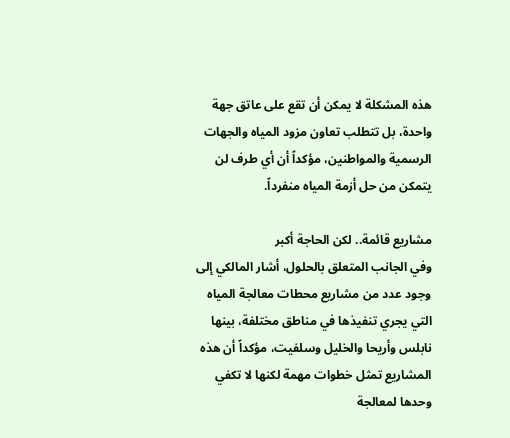هذه المشكلة لا يمكن أن تقع على عاتق جهة واحدة، بل تتطلب تعاون مزود المياه والجهات الرسمية والمواطنين، مؤكداً أن أي طرف لن يتمكن من حل أزمة المياه منفرداً.

مشاريع قائمة.. لكن الحاجة أكبر
وفي الجانب المتعلق بالحلول، أشار المالكي إلى وجود عدد من مشاريع محطات معالجة المياه التي يجري تنفيذها في مناطق مختلفة، بينها نابلس وأريحا والخليل وسلفيت، مؤكداً أن هذه المشاريع تمثل خطوات مهمة لكنها لا تكفي وحدها لمعالجة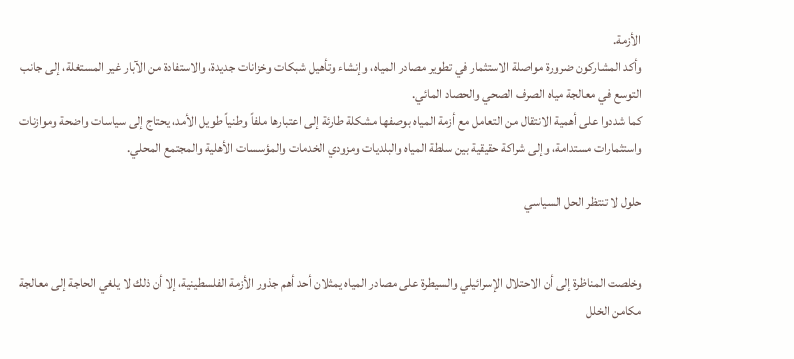الأزمة.
وأكد المشاركون ضرورة مواصلة الاستثمار في تطوير مصادر المياه، وإنشاء وتأهيل شبكات وخزانات جديدة، والاستفادة من الآبار غير المستغلة، إلى جانب التوسع في معالجة مياه الصرف الصحي والحصاد المائي.
كما شددوا على أهمية الانتقال من التعامل مع أزمة المياه بوصفها مشكلة طارئة إلى اعتبارها ملفاً وطنياً طويل الأمد، يحتاج إلى سياسات واضحة وموازنات واستثمارات مستدامة، وإلى شراكة حقيقية بين سلطة المياه والبلديات ومزودي الخدمات والمؤسسات الأهلية والمجتمع المحلي.

حلول لا تنتظر الحل السياسي


وخلصت المناظرة إلى أن الاحتلال الإسرائيلي والسيطرة على مصادر المياه يمثلان أحد أهم جذور الأزمة الفلسطينية، إلا أن ذلك لا يلغي الحاجة إلى معالجة مكامن الخلل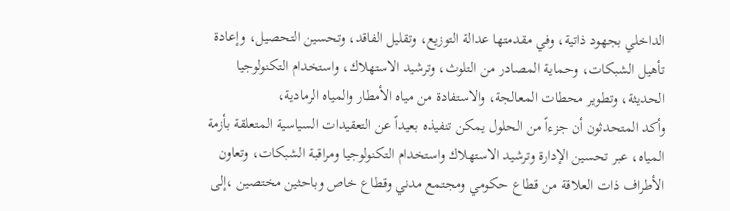الداخلي بجهود ذاتية، وفي مقدمتها عدالة التوزيع، وتقليل الفاقد، وتحسين التحصيل، وإعادة تأهيل الشبكات، وحماية المصادر من التلوث، وترشيد الاستهلاك، واستخدام التكنولوجيا الحديثة، وتطوير محطات المعالجة، والاستفادة من مياه الأمطار والمياه الرمادية،
وأكد المتحدثون أن جزءاً من الحلول يمكن تنفيذه بعيداً عن التعقيدات السياسية المتعلقة بأزمة المياه، عبر تحسين الإدارة وترشيد الاستهلاك واستخدام التكنولوجيا ومراقبة الشبكات، وتعاون الأطراف ذات العلاقة من قطاع حكومي ومجتمع مدني وقطاع خاص وباحثين مختصين ،إلى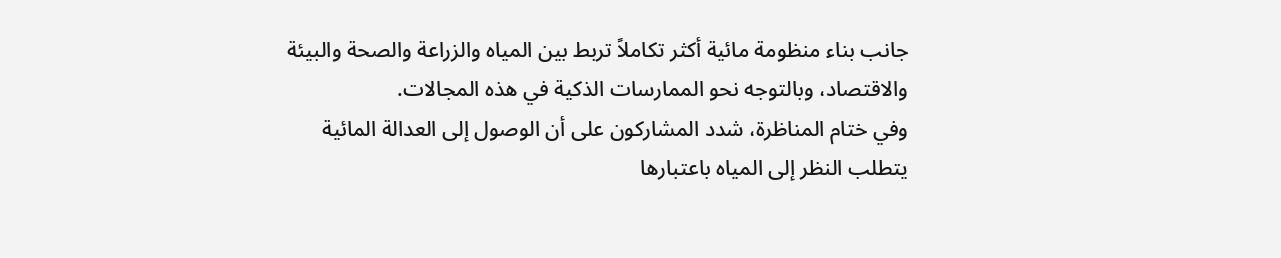جانب بناء منظومة مائية أكثر تكاملاً تربط بين المياه والزراعة والصحة والبيئة والاقتصاد، وبالتوجه نحو الممارسات الذكية في هذه المجالات.
وفي ختام المناظرة، شدد المشاركون على أن الوصول إلى العدالة المائية يتطلب النظر إلى المياه باعتبارها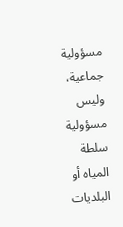مسؤولية جماعية، وليس مسؤولية سلطة المياه أو البلديات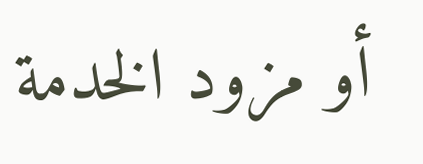أو مزود الخدمة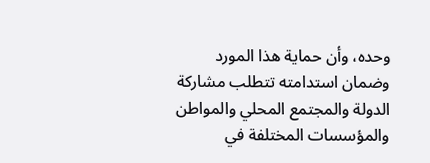وحده، وأن حماية هذا المورد وضمان استدامته تتطلب مشاركة الدولة والمجتمع المحلي والمواطن والمؤسسات المختلفة في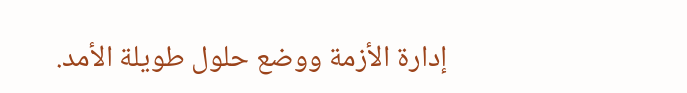إدارة الأزمة ووضع حلول طويلة الأمد.